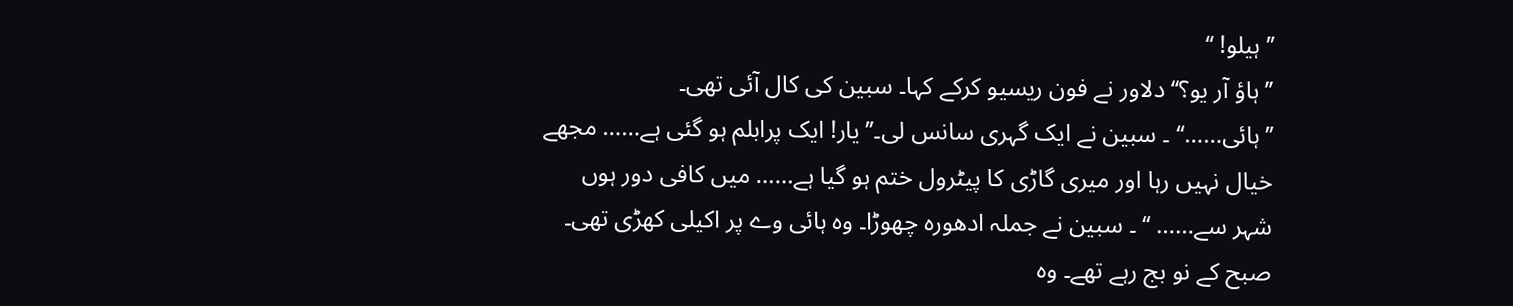’’ہیلو! ‘‘
’’ہاؤ آر یو؟‘‘ دلاور نے فون ریسیو کرکے کہا۔ سبین کی کال آئی تھی۔
’’ہائی……‘‘ ۔ سبین نے ایک گہری سانس لی۔’’یار! ایک پرابلم ہو گئی ہے…… مجھے
خیال نہیں رہا اور میری گاڑی کا پیٹرول ختم ہو گیا ہے…… میں کافی دور ہوں
شہر سے…… ‘‘ ۔ سبین نے جملہ ادھورہ چھوڑا۔ وہ ہائی وے پر اکیلی کھڑی تھی۔
صبح کے نو بج رہے تھے۔ وہ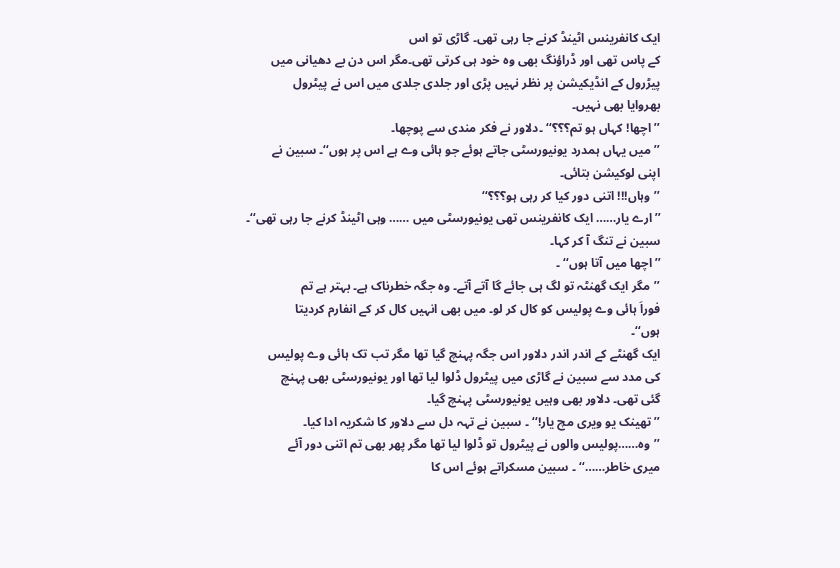ایک کانفرینس اٹینڈ کرنے جا رہی تھی۔ گاڑی تو اس
کے پاس تھی اور ڈراؤنگ بھی وہ خود ہی کرتی تھی۔مگر اس دن بے دھیانی میں
پیڑرول کے انڈیکیشن پر نظر نہیں پڑی اور جلدی جلدی میں اس نے پیٹرول
بھروایا بھی نہیں۔
’’اچھا! کہاں ہو تم؟؟؟‘‘ ۔دلاور نے فکر مندی سے پوچھا۔
’’میں یہاں ہمدرد یونیورسٹی جاتے ہوئے جو ہائی وے ہے اس پر ہوں‘‘۔ سبین نے
اپنی لوکیشن بتائی۔
’’وہاں!!! اتنی دور کیا کر رہی ہو؟؟؟‘‘
’’ارے یار…… ایک کانفرینس تھی یونیورسٹی میں …… وہی اٹینڈ کرنے جا رہی تھی‘‘۔
سبین نے تنگ آ کر کہا۔
’’اچھا میں آتا ہوں‘‘ ۔
’’مگر ایک گھنٹہ تو لگ ہی جائے گا آتے آتے۔ وہ جگہ خطرناک ہے۔ بہتر ہے تم
فوراَ ہائی وے پولیس کو کال کر لو۔ میں بھی انہیں کال کر کے انفارم کردیتا
ہوں‘‘۔
ایک گھنٹے کے اندر اندر دلاور اس جگہ پہنچ گیا تھا مگر تب تک ہائی وے پولیس
کی مدد سے سبین نے گاڑی میں پیٹرول ڈلوا لیا تھا اور یونیورسٹی بھی پہنچ
گئی تھی۔ دلاور بھی وہیں یونیورسٹی پہنچ گیا۔
’’تھینک یو ویری مچ یار!‘‘ ۔ سبین نے تہہ دل سے دلاور کا شکریہ ادا کیا۔
’’وہ……پولیس والوں نے پیٹرول تو ڈلوا لیا تھا مگر پھر بھی تم اتنی دور آئے
میری خاطر……‘‘ ۔ سبین مسکراتے ہوئے اس کا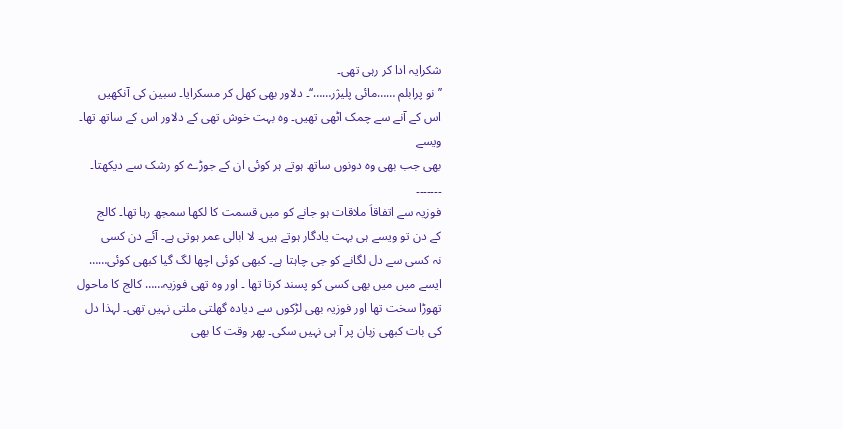شکرایہ ادا کر رہی تھی۔
’’ نو پرابلم ……مائی پلیژر……‘‘۔ دلاور بھی کھل کر مسکرایا۔ سبین کی آنکھیں
اس کے آنے سے چمک اٹھی تھیں۔ وہ بہت خوش تھی کے دلاور اس کے ساتھ تھا۔ ویسے
بھی جب بھی وہ دونوں ساتھ ہوتے ہر کوئی ان کے جوڑے کو رشک سے دیکھتا۔
۔۔۔۔۔۔۔
فوزیہ سے اتفاقاَ ملاقات ہو جانے کو میں قسمت کا لکھا سمجھ رہا تھا۔ کالج
کے دن تو ویسے ہی بہت یادگار ہوتے ہیں۔ لا ابالی عمر ہوتی ہے۔ آئے دن کسی
نہ کسی سے دل لگانے کو جی چاہتا ہے۔ کبھی کوئی اچھا لگ گیا کبھی کوئی……
ایسے میں میں بھی کسی کو پسند کرتا تھا ۔ اور وہ تھی فوزیہ…… کالج کا ماحول
تھوڑا سخت تھا اور فوزیہ بھی لڑکوں سے دیادہ گھلتی ملتی نہیں تھی۔ لہذا دل
کی بات کبھی زبان پر آ ہی نہیں سکی۔ پھر وقت کا بھی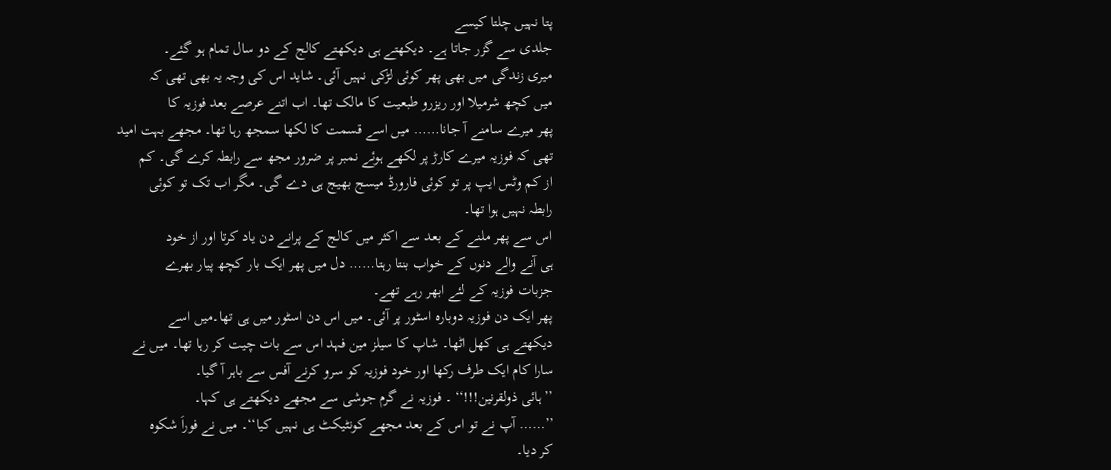پتا نہیں چلتا کیسے
جلدی سے گزر جاتا ہے۔ دیکھتے ہی دیکھتے کالج کے دو سال تمام ہو گئے۔
میری زندگی میں بھی پھر کوئی لڑکی نہیں آئی۔ شاید اس کی وجہ یہ بھی تھی کہ
میں کچھ شرمیلا اور ریزرو طبعیت کا مالک تھا۔ اب اتنے عرصے بعد فوزیہ کا
پھر میرے سامنے آ جانا…… میں اسے قسمت کا لکھا سمجھ رہا تھا۔ مجھے بہت امید
تھی کہ فوزیہ میرے کارڑ پر لکھے ہوئے نمبر پر ضرور مجھ سے رابطہ کرے گی۔ کم
از کم وٹس ایپ پر تو کوئی فارورڈ میسج بھیج ہی دے گی۔ مگر اب تک تو کوئی
رابطہ نہیں ہوا تھا۔
اس سے پھر ملنے کے بعد سے اکثر میں کالج کے پرانے دن یاد کرتا اور از خود
ہی آنے والے دنوں کے خواب بنتا رہتا…… دل میں پھر ایک بار کچھ پیار بھرے
جزبات فوزیہ کے لئے ابھر رہے تھے۔
پھر ایک دن فوزیہ دوبارہ اسٹور پر آئی۔ میں اس دن اسٹور میں ہی تھا۔میں اسے
دیکھتے ہی کھل اٹھا۔ شاپ کا سیلز مین فہد اس سے بات چیت کر رہا تھا۔ میں نے
سارا کام ایک طرف رکھا اور خود فوزیہ کو سرو کرنے آفس سے باہر آ گیا۔
’’ہائی ذولقرنین!!!‘‘ ۔ فوزیہ نے گرم جوشی سے مجھے دیکھتے ہی کہا۔
’’…… آپ نے تو اس کے بعد مجھے کونٹیکٹ ہی نہیں کیا‘‘۔ میں نے فوراَ شکوہ
کر دیا۔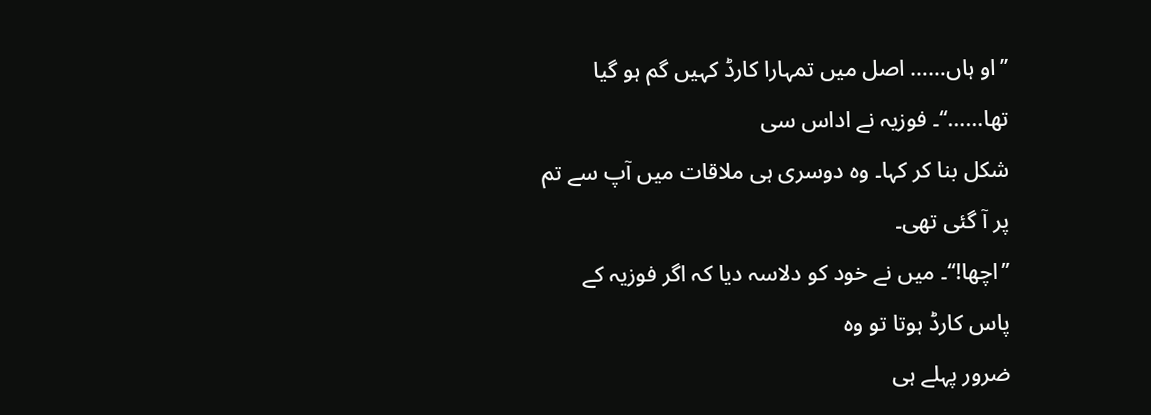’’او ہاں…… اصل میں تمہارا کارڈ کہیں گم ہو گیا تھا……‘‘۔ فوزیہ نے اداس سی
شکل بنا کر کہا۔ وہ دوسری ہی ملاقات میں آپ سے تم پر آ گئی تھی۔
’’اچھا!‘‘۔ میں نے خود کو دلاسہ دیا کہ اگر فوزیہ کے پاس کارڈ ہوتا تو وہ
ضرور پہلے ہی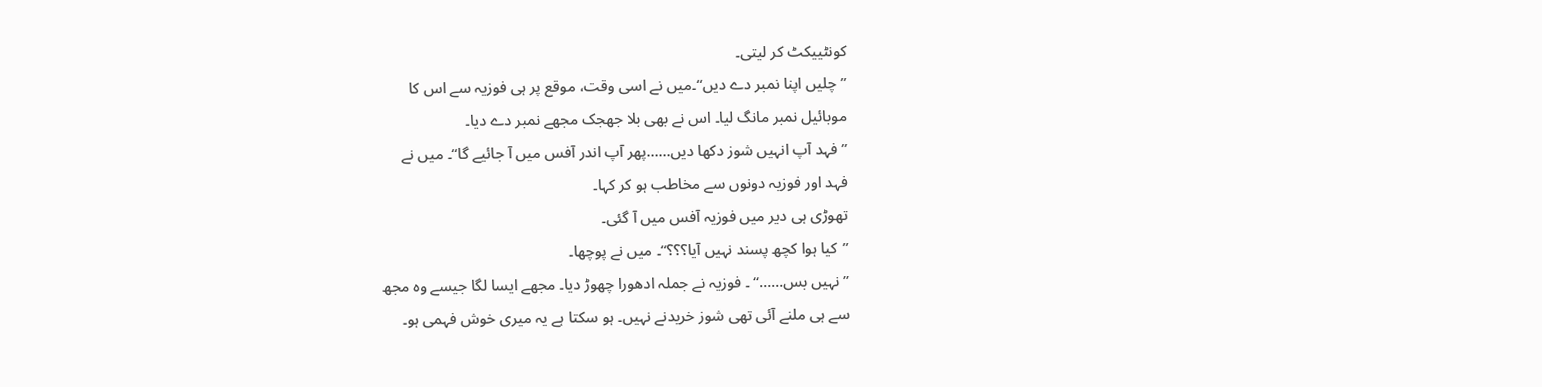کونٹییکٹ کر لیتی۔
’’چلیں اپنا نمبر دے دیں‘‘۔میں نے اسی وقت، موقع پر ہی فوزیہ سے اس کا
موبائیل نمبر مانگ لیا۔ اس نے بھی بلا جھجک مجھے نمبر دے دیا۔
’’فہد آپ انہیں شوز دکھا دیں……پھر آپ اندر آفس میں آ جائیے گا‘‘۔ میں نے
فہد اور فوزیہ دونوں سے مخاطب ہو کر کہا۔
تھوڑی ہی دیر میں فوزیہ آفس میں آ گئی۔
’’کیا ہوا کچھ پسند نہیں آیا؟؟؟‘‘۔ میں نے پوچھا۔
’’نہیں بس……‘‘ ۔ فوزیہ نے جملہ ادھورا چھوڑ دیا۔ مجھے ایسا لگا جیسے وہ مجھ
سے ہی ملنے آئی تھی شوز خریدنے نہیں۔ ہو سکتا ہے یہ میری خوش فہمی ہو۔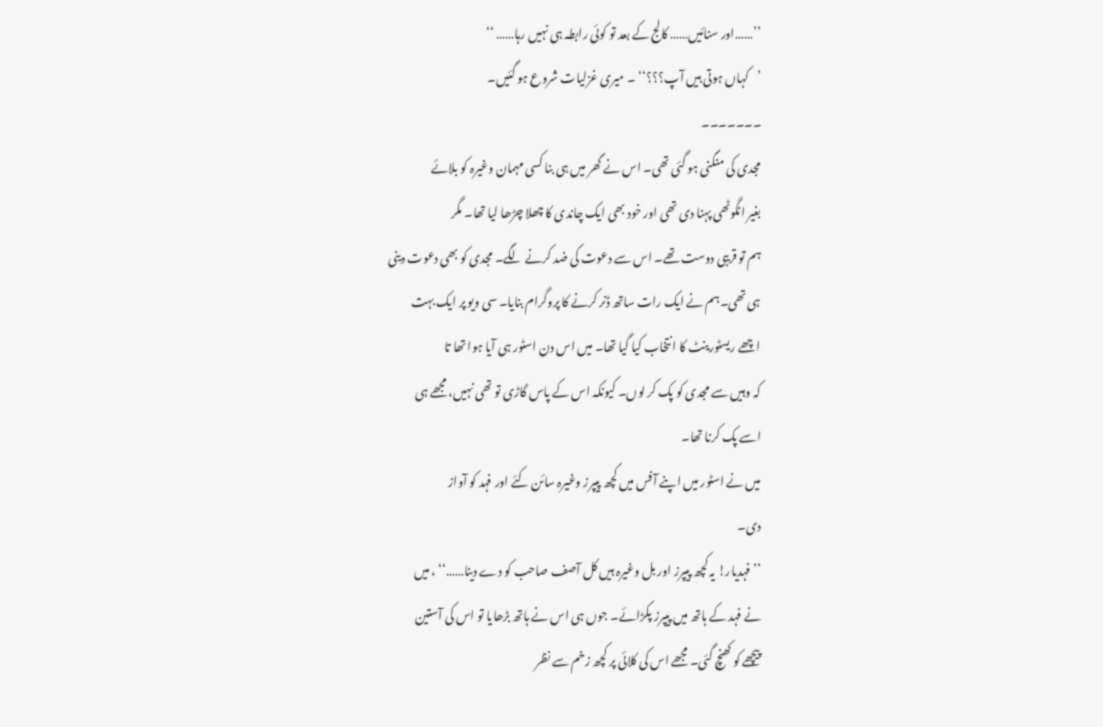’’……اور سنائیں…… کالج کے بعد تو کوئی رابطہ ہی نہیں رہا…… ‘‘
’کہاں ہوتی ہیں آپ؟؟؟‘‘ ۔ میری غزلیات شروع ہو گئیں۔
۔۔۔۔۔۔۔
مجدی کی منگنی ہو گئی تھی۔ اس نے گھر میں ہی بنا کسی مہمان وغیرہ کو بلائے
بغیر انگوٹھی پہنا دی تھی اور خود بھی ایک چاندی کا چھلا چڑھا لیا تھا۔ مگر
ہم تو قریبی دوست تھے۔ اس سے دعوت کی ضد کرنے لگے۔ مجدی کو بھی دعوت دینی
ہی تھی۔ہم نے ایک رات ساتھ ڈنر کرنے کا پروگرام بنایا۔ سی ویو پر ایک بہت
اچھے ریسٹورینٹ کا انتخاب کیا گیا تھا۔ میں اس دن اسٹور ہی آیا ہوا تھا تا
کہ وہیں سے مجدی کو پک کر لوں۔ کیونکہ اس کے پاس گاڑی تو تھی نہیں، مجھے ہی
اسے پک کرنا تھا۔
میں نے اسٹور میں اپنے آفس میں کچھ پیپرز وغیرہ سائن کئے اور فہد کو آواز
دی۔
’’فہدیار! یہ کچھ پیپرز اور بل وغیرہ ہیں کل آصف صاحب کو دے دینا……‘‘ ، میں
نے فہد کے ہاتھ میں پیپرز پکڑائے۔ جوں ہی اس نے ہاتھ بڑھایا تو اس کی آستین
پیچھے کو کھنچ گئی۔ مجھے اس کی کلائی پر کچھ زخم سے نظر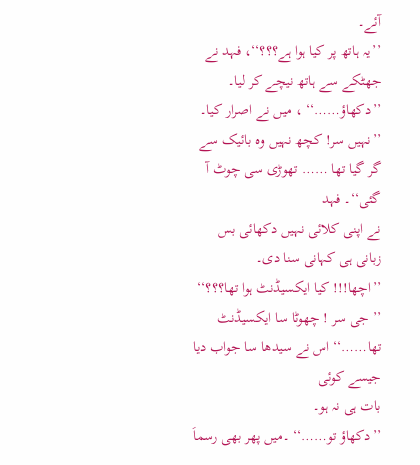آئے۔
’’یہ ہاتھ پر کیا ہوا ہے؟؟؟‘‘، فہد نے جھٹکے سے ہاتھ نیچے کر لیا۔
’’دکھاؤ……‘‘ ، میں نے اصرار کیا۔
’’نہیں سر! کچھ نہیں وہ بائیک سے گر گیا تھا …… تھوڑی سی چوٹ آ گئی‘‘۔ فہد
نے اپنی کلائی نہیں دکھائی بس زبانی ہی کہانی سنا دی۔
’’اچھا!!! کیا ایکسیڈنٹ ہوا تھا؟؟؟‘‘
’’ جی سر ! چھوٹا سا ایکسیڈنٹ تھا……‘‘ اس نے سیدھا سا جواب دیا جیسے کوئی
بات ہی نہ ہو۔
’’دکھاؤ تو……‘‘ ۔میں پھر بھی رسماَ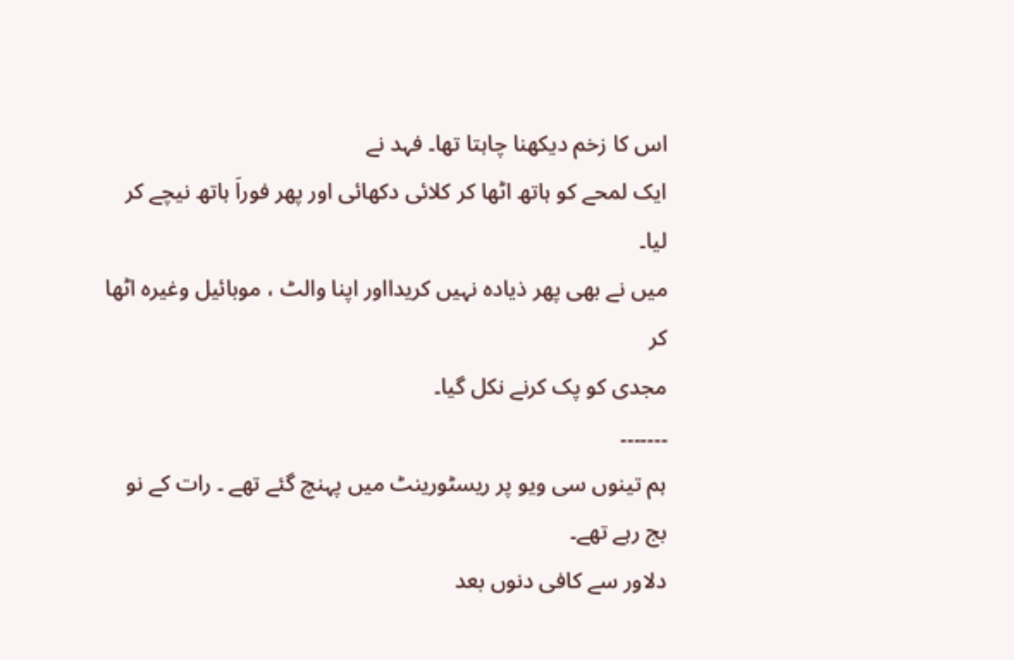اس کا زخم دیکھنا چاہتا تھا۔ فہد نے
ایک لمحے کو ہاتھ اٹھا کر کلائی دکھائی اور پھر فوراَ ہاتھ نیچے کر لیا۔
میں نے بھی پھر ذیادہ نہیں کریدااور اپنا والٹ ، موبائیل وغیرہ اٹھا کر
مجدی کو پک کرنے نکل گیا۔
۔۔۔۔۔۔۔
ہم تینوں سی ویو پر ریسٹورینٹ میں پہنچ گئے تھے ۔ رات کے نو بج رہے تھے۔
دلاور سے کافی دنوں بعد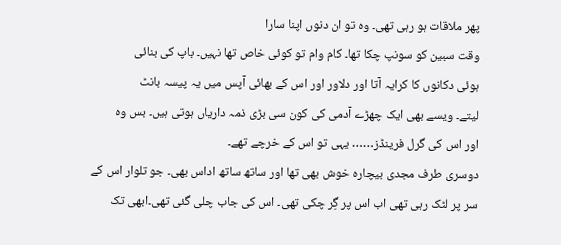پھر ملاقات ہو رہی تھی۔ وہ تو ان دنوں اپنا سارا
وقت سبین کو سونپ چکا تھا۔ کام وام تو کوئی خاص تھا نہیں۔ باپ کی بنائی
ہوئی دکانوں کا کرایہ آتا اور دلاور اور اس کے بھائی آپس میں یہ پیسہ بانٹ
لیتے۔ ویسے بھی ایک چھڑے آدمی کی کون سی بڑی ذمہ داریاں ہوتی ہیں۔ بس وہ
اور اس کی گرل فرینڈز…… یہی تو اس کے خرچے تھے۔
دوسری طرف مجدی بیچارہ خوش بھی تھا اور ساتھ ساتھ اداس بھی۔ جو تلوار اس کے
سر پر لٹک رہی تھی اب اس پر گِر چکی تھی۔ اس کی جاب چلی گئی تھی۔ابھی تک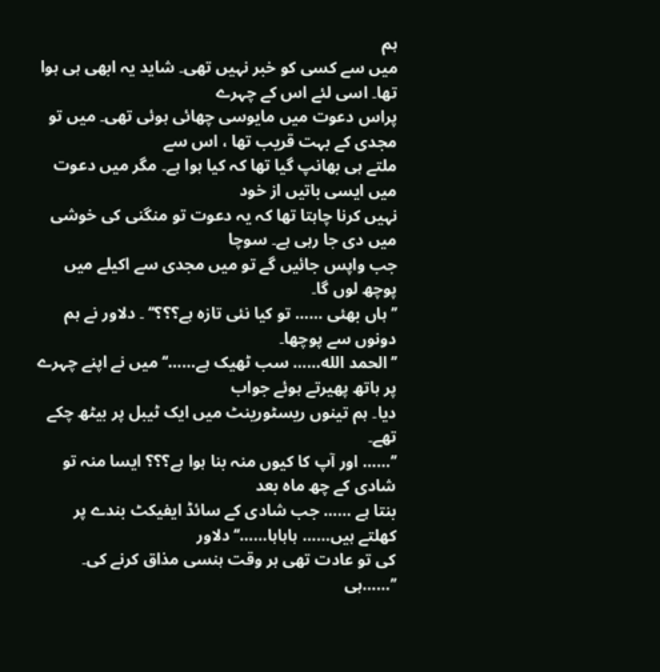ہم
میں سے کسی کو خبر نہیں تھی۔ شاید یہ ابھی ہی ہوا تھا۔ اسی لئے اس کے چہرے
پراس دعوت میں مایوسی چھائی ہوئی تھی۔ میں تو مجدی کے بہت قریب تھا ، اس سے
ملتے ہی بھانپ گیا تھا کہ کیا ہوا ہے۔ مگر میں دعوت میں ایسی باتیں از خود
نہیں کرنا چاہتا تھا کہ یہ دعوت تو منگنی کی خوشی میں دی جا رہی ہے۔ سوچا
جب واپس جائیں گے تو میں مجدی سے اکیلے میں پوچھ لوں گا۔
’’ہاں بھئی …… تو کیا نئی تازہ ہے؟؟؟‘‘ ۔ دلاور نے ہم دونوں سے پوچھا۔
’’الحمد الله…… سب ٹھیک ہے……‘‘ میں نے اپنے چہرے پر ہاتھ پھیرتے ہوئے جواب
دیا۔ ہم تینوں ریسٹورینٹ میں ایک ٹیبل پر بیٹھ چکے تھے۔
’’…… اور آپ کا کیوں منہ بنا ہوا ہے؟؟؟ ایسا منہ تو شادی کے چھ ماہ بعد
بنتا ہے …… جب شادی کے سائڈ ایفیکٹ بندے پر کھلتے ہیں…… ہاہاہا……‘‘ دلاور
کی تو عادت تھی ہر وقت ہنسی مذاق کرنے کی۔
’’……ہی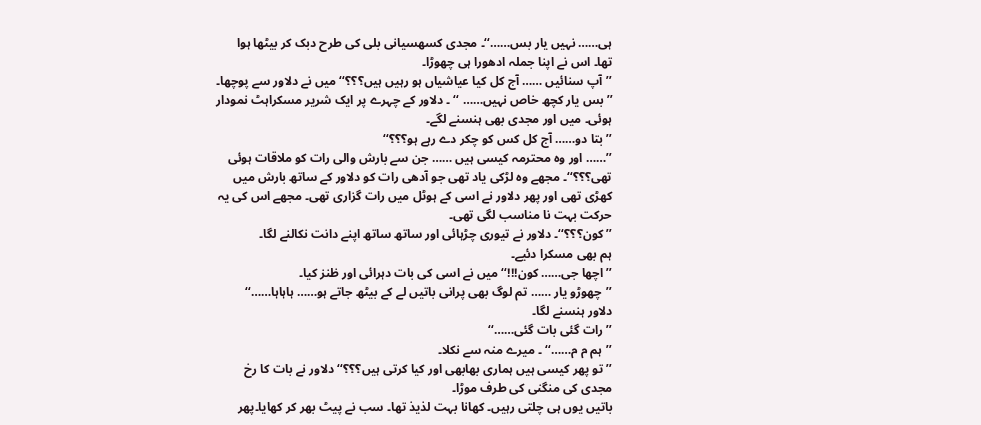ہی…… نہیں یار بس……‘‘۔ مجدی کسھسیانی بلی کی طرح دبک کر بیٹھا ہوا
تھا۔ اس نے اپنا جملہ ادھورا ہی چھوڑا۔
’’آپ سنائیں …… آج کل کیا عیاشیاں ہو رہیں ہیں؟؟؟‘‘ میں نے دلاور سے پوچھا۔
’’بس یار کچھ خاص نہیں…… ‘‘ ۔ دلاور کے چہرے پر ایک شریر مسکراہٹ نمودار
ہوئی۔ میں اور مجدی بھی ہنسنے لگے۔
’’ بتا دو…… آج کل کس کو چکر دے رہے ہو؟؟؟‘‘
’’…… اور وہ محترمہ کیسی ہیں …… جن سے بارش والی رات کو ملاقات ہوئی
تھی؟؟؟‘‘۔ مجھے وہ لڑکی یاد تھی جو آدھی رات کو دلاور کے ساتھ بارش میں
کھڑی تھی اور پھر دلاور نے اسی کے ہوٹل میں رات گزاری تھی۔ مجھے اس کی یہ
حرکت بہت نا مناسب لگی تھی۔
’’ کون؟؟؟‘‘۔ دلاور نے تیوری چڑہائی اور ساتھ ساتھ اپنے دانت نکالنے لگا۔
ہم بھی مسکرا دئیے۔
’’ اچھا جی…… کون!!!‘‘ میں نے اسی کی بات دہرائی اور ظنز کیا۔
’’چھوڑو یار …… تم لوگ بھی پرانی باتیں لے کے بیٹھ جاتے ہو…… ہاہاہا……‘‘
دلاور ہنسنے لگا۔
’’رات گئی بات گئی……‘‘
’’ہم م م……‘‘ ۔ میرے منہ سے نکلا۔
’’تو پھر کیسی ہیں ہماری بھابھی اور کیا کرتی ہیں؟؟؟‘‘ دلاور نے بات کا رخ
مجدی کی منگنی کی طرف موڑا۔
باتیں یوں ہی چلتی رہیں۔ کھانا بہت لذیذ تھا۔ سب نے پیٹ بھر کر کھایا۔پھر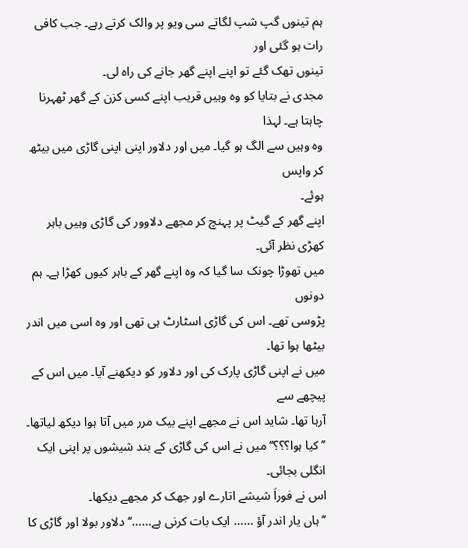ہم تینوں گپ شپ لگاتے سی ویو پر والک کرتے رہے۔ جب کافی رات ہو گئی اور
تینوں تھک گئے تو اپنے اپنے گھر جانے کی راہ لی۔
مجدی نے بتایا کو وہ وہیں قریب اپنے کسی کزن کے گھر ٹھہرنا چاہتا ہے۔ لہذا
وہ وہیں سے الگ ہو گیا۔ میں اور دلاور اپنی اپنی گاڑی میں بیٹھ کر واپس
ہوئے۔
اپنے گھر کے گیٹ پر پہنچ کر مجھے دلاوور کی گاڑی وہیں باہر کھڑی نظر آئی۔
میں تھوڑا چونک سا گیا کہ وہ اپنے گھر کے باہر کیوں کھڑا ہے۔ ہم دونوں
پڑوسی تھے۔ اس کی گاڑی اسٹارٹ ہی تھی اور وہ اسی میں اندر بیٹھا ہوا تھا۔
میں نے اپنی گاڑی پارک کی اور دلاور کو دیکھنے آیا۔ میں اس کے پیچھے سے
آرہا تھا۔ شاید اس نے مجھے اپنے بیک مرر میں آتا ہوا دیکھ لیاتھا۔
’’کیا ہوا؟؟؟‘‘ میں نے اس کی گاڑی کے بند شیشوں پر اپنی ایک انگلی بجائی۔
اس نے فوراَ شیشے اتارے اور جھک کر مجھے دیکھا۔
’’ہاں یار اندر آؤ …… ایک بات کرنی ہے……‘‘ دلاور بولا اور گاڑی کا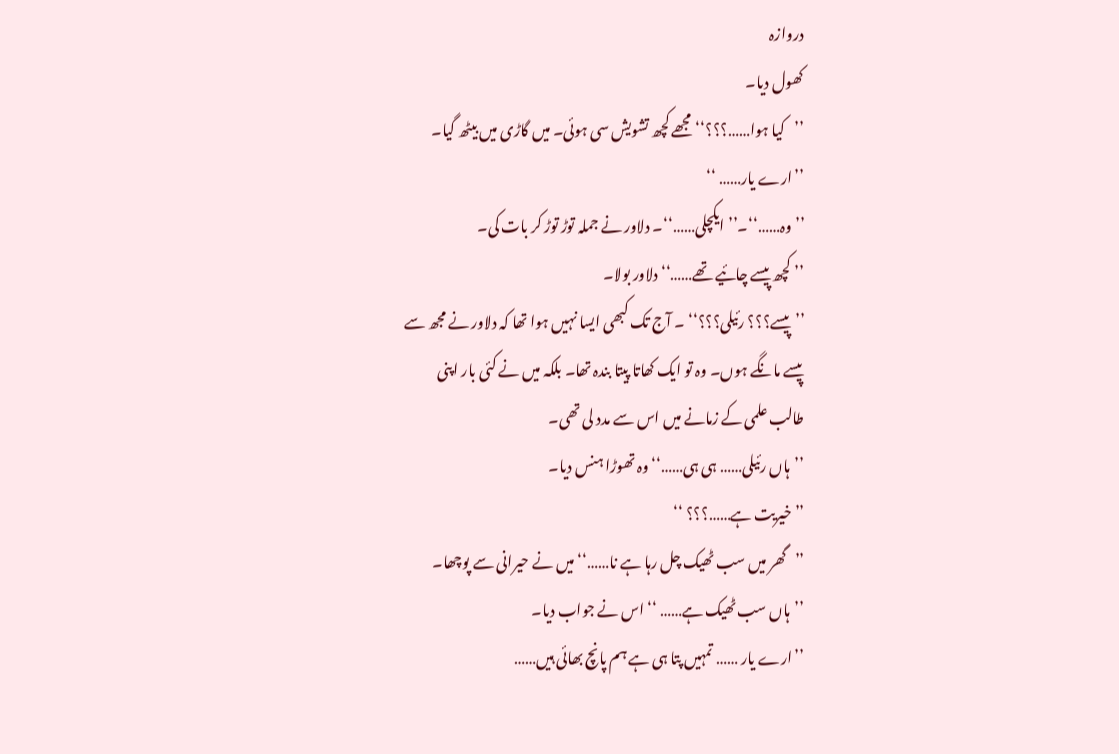دروازہ
کھول دیا۔
’’کیا ہوا……؟؟؟‘‘ مجھے کچھ تشویش سی ہوئی۔ میں گاڑی میں بیٹھ گیا۔
’’ارے یار…… ‘‘
’’وہ……‘‘۔’’ ایکچلی……‘‘۔ دلاور نے جملہ توڑ توڑ کر بات کی۔
’’ کچھ پیسے چائیے تھے……‘‘ دلاور بولا۔
’’پیسے؟؟؟ رئیلی؟؟؟‘‘ ۔ آج تک کبھی ایسا نہیں ہوا تھا کہ دلاور نے مجھ سے
پیسے مانگے ہوں۔ وہ تو ایک کھاتا پیتا بندہ تھا۔ بلکہ میں نے کئی بار اپنی
طالب علمی کے زمانے میں اس سے مدد لی تھی۔
’’ہاں رئیلی…… ہی ہی……‘‘ وہ تھوڑا ہنس دیا۔
’’خیریت ہے……؟؟؟ ‘‘
’’گھر میں سب ٹھیک چل رہا ہے نا……‘‘ میں نے حیرانی سے پوچھا۔
’’ہاں سب ٹھیک ہے…… ‘‘ اس نے جواب دیا۔
’’ارے یار …… تمہیں پتا ہی ہے ہم پانچ بھائی ہیں……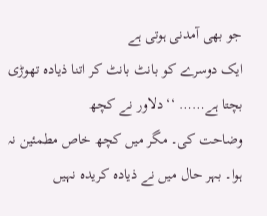جو بھی آمدنی ہوتی ہے
ایک دوسرے کو بانٹ بانٹ کر اتنا ذیادہ تھوڑی بچتا ہے…… ‘‘ دلاور نے کچھ
وضاحت کی۔ مگر میں کچھ خاص مطمئین نہ ہوا۔ بہر حال میں نے ذیادہ کریدہ نہیں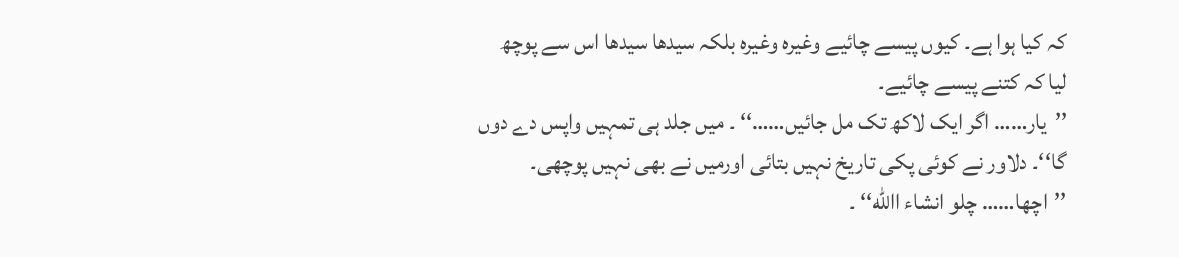کہ کیا ہوا ہے۔ کیوں پیسے چائیے وغیرہ وغیرہ بلکہ سیدھا سیدھا اس سے پوچھ
لیا کہ کتنے پیسے چائیے۔
’’یار…… اگر ایک لاکھ تک مل جائیں……‘‘ ۔ میں جلد ہی تمہیں واپس دے دوں
گا‘‘۔ دلاور نے کوئی پکی تاریخ نہیں بتائی اورمیں نے بھی نہیں پوچھی۔
’’اچھا…… چلو انشاء االله‘‘ ۔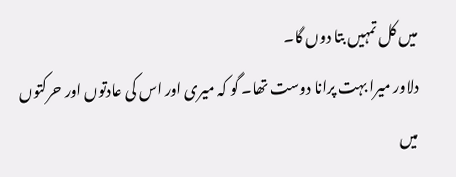میں کل تمہیں بتا دوں گا۔
دلاور میرا بہت پرانا دوست تھا۔ گو کہ میری اور اس کی عادتوں اور حرکتوں
میں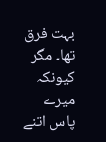بہت فرق تھا۔ مگر کیونکہ میرے پاس اتنے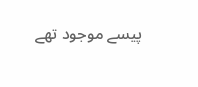پیسے موجود تھے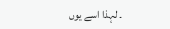۔ لہذا اسے یوں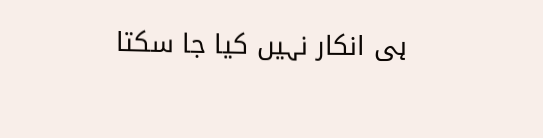ہی انکار نہیں کیا جا سکتا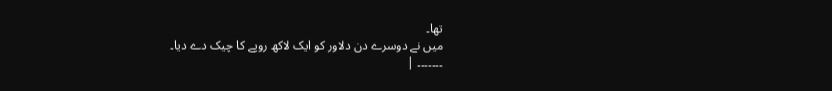تھا۔
میں نے دوسرے دن دلاور کو ایک لاکھ روپے کا چیک دے دیا۔
۔۔۔۔۔۔۔ |